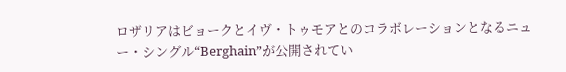ロザリアはビョークとイヴ・トゥモアとのコラボレーションとなるニュー・シングル“Berghain”が公開されてい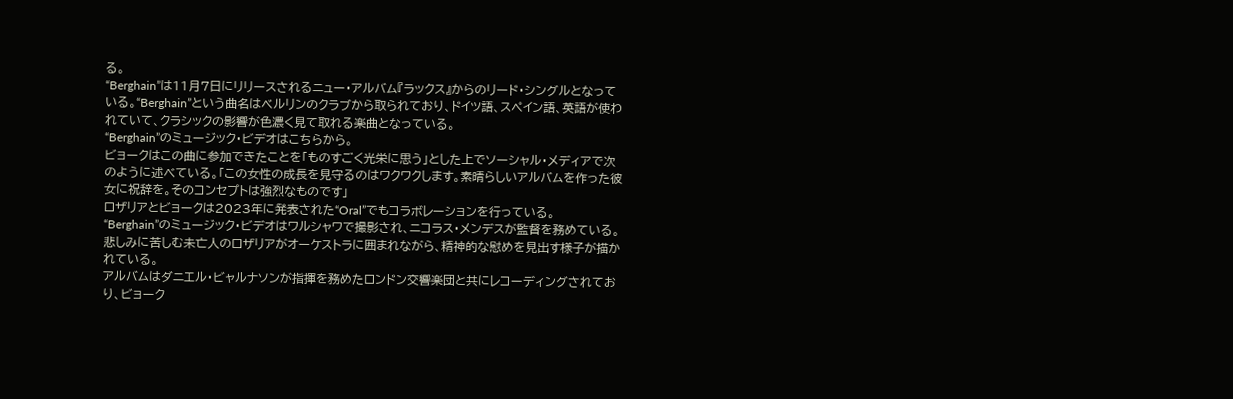る。
“Berghain”は11月7日にリリースされるニュー・アルバム『ラックス』からのリード・シングルとなっている。“Berghain”という曲名はベルリンのクラブから取られており、ドイツ語、スペイン語、英語が使われていて、クラシックの影響が色濃く見て取れる楽曲となっている。
“Berghain”のミュージック・ビデオはこちらから。
ビョークはこの曲に参加できたことを「ものすごく光栄に思う」とした上でソーシャル・メディアで次のように述べている。「この女性の成長を見守るのはワクワクします。素晴らしいアルバムを作った彼女に祝辞を。そのコンセプトは強烈なものです」
ロザリアとビョークは2023年に発表された“Oral”でもコラボレーションを行っている。
“Berghain”のミュージック・ビデオはワルシャワで撮影され、ニコラス・メンデスが監督を務めている。悲しみに苦しむ未亡人のロザリアがオーケストラに囲まれながら、精神的な慰めを見出す様子が描かれている。
アルバムはダニエル・ビャルナソンが指揮を務めたロンドン交響楽団と共にレコーディングされており、ビョーク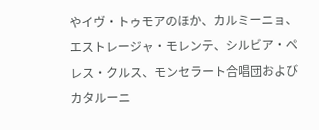やイヴ・トゥモアのほか、カルミーニョ、エストレージャ・モレンテ、シルビア・ペレス・クルス、モンセラート合唱団およびカタルーニ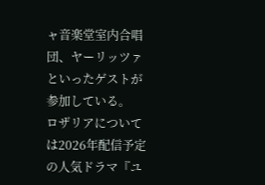ャ音楽堂室内合唱団、ヤーリッツァといったゲストが参加している。
ロザリアについては2026年配信予定の人気ドラマ『ユ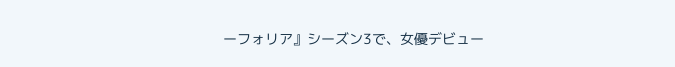ーフォリア』シーズン3で、女優デビュー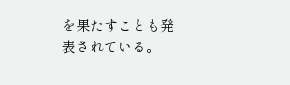を果たすことも発表されている。